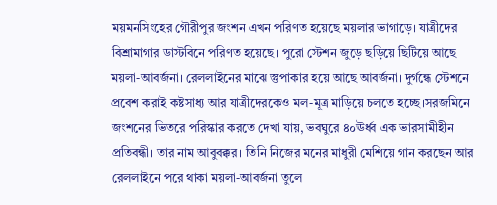ময়মনসিংহের গৌরীপুর জংশন এখন পরিণত হয়েছে ময়লার ভাগাড়ে। যাত্রীদের বিশ্রামাগার ডাস্টবিনে পরিণত হয়েছে। পুরো স্টেশন জুড়ে ছড়িয়ে ছিটিয়ে আছে ময়লা-আবর্জনা। রেললাইনের মাঝে স্তুপাকার হয়ে আছে আবর্জনা। দুর্গন্ধে স্টেশনে প্রবেশ করাই কষ্টসাধ্য আর যাত্রীদেরকেও মল-মূত্র মাড়িয়ে চলতে হচ্ছে।সরজমিনে জংশনের ভিতরে পরিস্কার করতে দেখা যায়, ভবঘুরে ৪০ঊর্ধ্ব এক ভারসামীহীন প্রতিবন্ধী। তার নাম আবুবক্কর। তিনি নিজের মনের মাধুরী মেশিয়ে গান করছেন আর রেললাইনে পরে থাকা ময়লা-আবর্জনা তুলে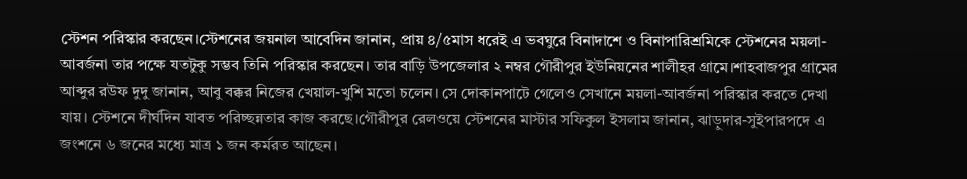স্টেশন পরিস্কার করছেন।স্টেশনের জয়নাল আবেদিন জানান, প্রায় ৪/৫মাস ধরেই এ ভবঘুরে বিনাদাশে ও বিনাপারিশ্রমিকে স্টেশনের ময়লা-আবর্জনা তার পক্ষে যতটুকু সম্ভব তিনি পরিস্কার করছেন। তার বাড়ি উপজেলার ২ নম্বর গৌরীপুর ইউনিয়নের শালীহর গ্রামে।শাহবাজপুর গ্রামের আব্দুর রউফ দুদু জানান, আবু বক্কর নিজের খেয়াল-খুশি মতো চলেন। সে দোকানপাটে গেলেও সেখানে ময়লা-আবর্জনা পরিস্কার করতে দেখা যায়। স্টেশনে দীর্ঘদিন যাবত পরিচ্ছন্নতার কাজ করছে।গৌরীপুর রেলওয়ে স্টেশনের মাস্টার সফিকুল ইসলাম জানান, ঝাড়ুদার-সুইপারপদে এ জংশনে ৬ জনের মধ্যে মাত্র ১ জন কর্মরত আছেন।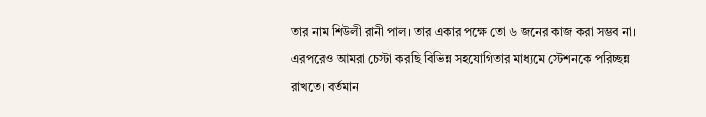তার নাম শিউলী রানী পাল। তার একার পক্ষে তো ৬ জনের কাজ করা সম্ভব না। এরপরেও আমরা চেস্টা করছি বিভিন্ন সহযোগিতার মাধ্যমে স্টেশনকে পরিচ্ছন্ন রাখতে। বর্তমান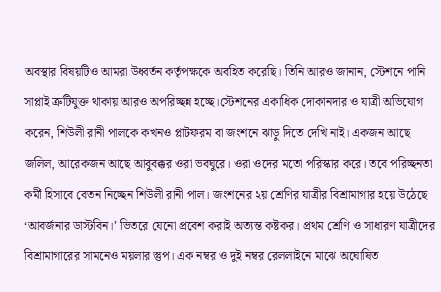অবস্থার বিষয়টিও আমরা উধ্বর্তন কর্তৃপক্ষকে অবহিত করেছি। তিনি আরও জানান, স্টেশনে পানি সাপ্লাই ত্রুটিযুক্ত থাকায় আরও অপরিচ্ছন্ন হচ্ছে।স্টেশনের একাধিক দোকানদার ও যাত্রী অভিযোগ করেন, শিউলী রানী পালকে কখনও প্লাটফরম বা জংশনে ঝাড়ু দিতে দেখি নাই। একজন আছে জলিল, আরেকজন আছে আবুবক্কর ওরা ভবঘুরে। ওরা ওদের মতো পরিস্কার করে। তবে পরিচ্ছনতা কর্মী হিসাবে বেতন নিচ্ছেন শিউলী রানী পাল। জংশনের ২য় শ্রেণির যাত্রীর বিশ্রামাগার হয়ে উঠেছে ‘আবর্জনার ডাস্টবিন।’ ভিতরে যেনো প্রবেশ করাই অত্যন্ত কষ্টকর। প্রথম শ্রেণি ও সাধারণ যাত্রীদের বিশ্রামাগারের সামনেও ময়লার স্তুপ। এক নম্বর ও দুই নম্বর রেললাইনে মাঝে অঘোষিত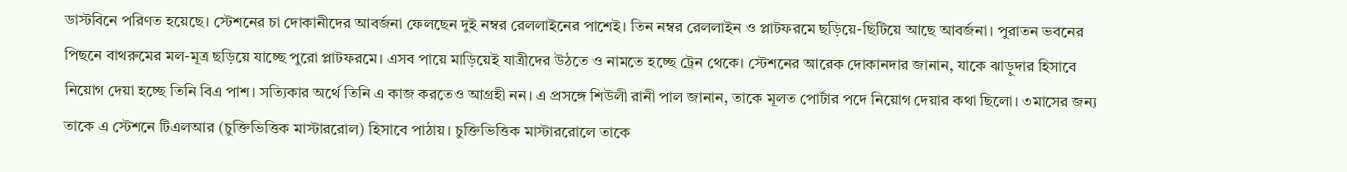ডাস্টবিনে পরিণত হয়েছে। স্টেশনের চা দোকানীদের আবর্জনা ফেলছেন দুই নম্বর রেললাইনের পাশেই। তিন নম্বর রেললাইন ও প্লাটফরমে ছড়িয়ে-ছিটিয়ে আছে আবর্জনা। পুরাতন ভবনের পিছনে বাথরুমের মল-মূত্র ছড়িয়ে যাচ্ছে পুরো প্লাটফরমে। এসব পায়ে মাড়িয়েই যাত্রীদের উঠতে ও নামতে হচ্ছে ট্রেন থেকে। স্টেশনের আরেক দোকানদার জানান, যাকে ঝাড়ুদার হিসাবে নিয়োগ দেয়া হচ্ছে তিনি বিএ পাশ। সত্যিকার অর্থে তিনি এ কাজ করতেও আগ্রহী নন। এ প্রসঙ্গে শিউলী রানী পাল জানান, তাকে মূলত পোর্টার পদে নিয়োগ দেয়ার কথা ছিলো। ৩মাসের জন্য তাকে এ স্টেশনে টিএলআর (চুক্তিভিত্তিক মাস্টাররোল) হিসাবে পাঠায়। চুক্তিভিত্তিক মাস্টাররোলে তাকে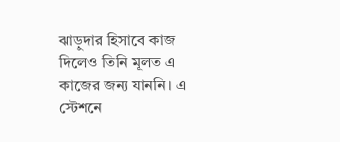ঝাড়ুদার হিসাবে কাজ দিলেও তিনি মূলত এ কাজের জন্য যাননি। এ স্টেশনে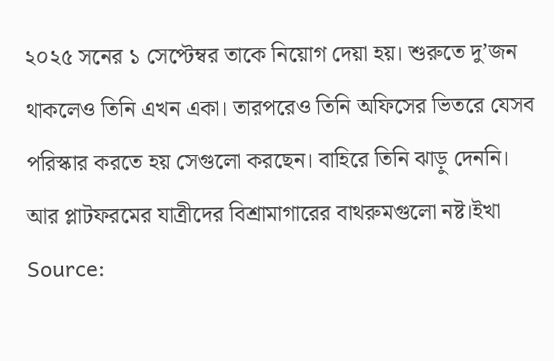২০২৫ সনের ১ সেপ্টেম্বর তাকে নিয়োগ দেয়া হয়। শুরুতে দু’জন থাকলেও তিনি এখন একা। তারপরেও তিনি অফিসের ভিতরে যেসব পরিস্কার করতে হয় সেগুলো করছেন। বাহিরে তিনি ঝাড়ু দেননি। আর প্লাটফরমের যাত্রীদের বিশ্রামাগারের বাথরুমগুলো নষ্ট।ইখা
Source: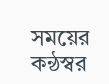সময়ের কন্ঠস্বর